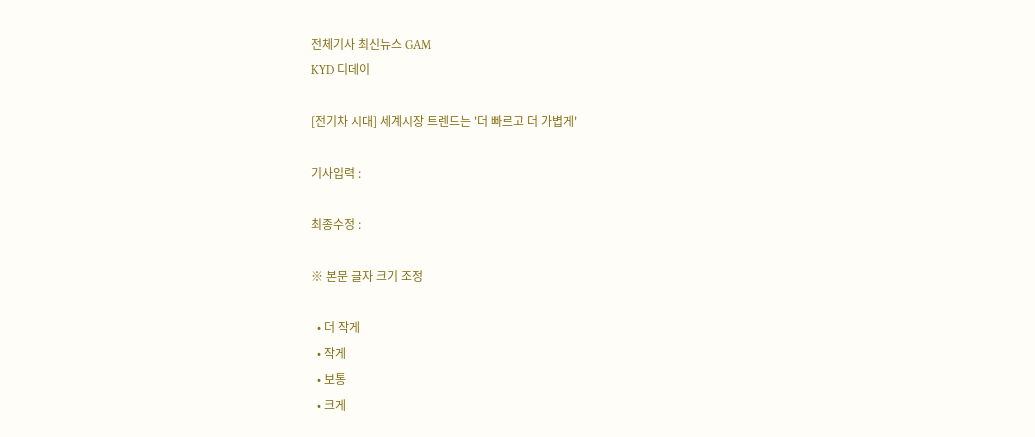전체기사 최신뉴스 GAM
KYD 디데이

[전기차 시대] 세계시장 트렌드는 '더 빠르고 더 가볍게'

기사입력 :

최종수정 :

※ 본문 글자 크기 조정

  • 더 작게
  • 작게
  • 보통
  • 크게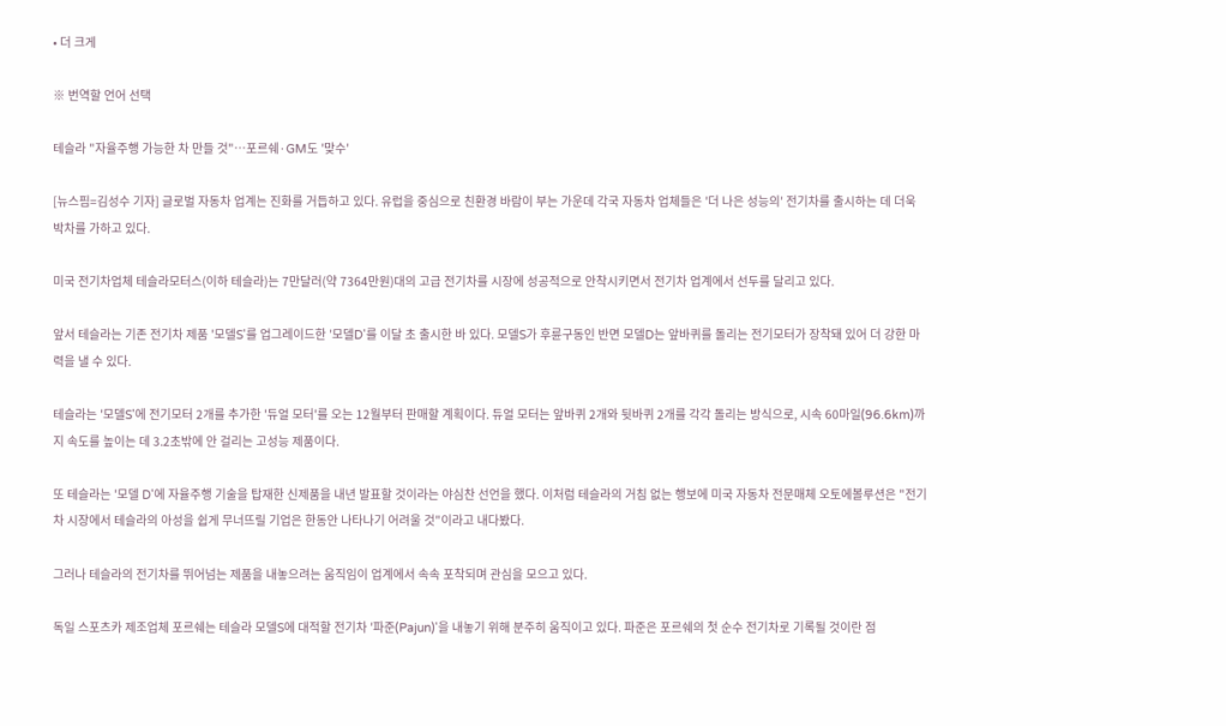• 더 크게

※ 번역할 언어 선택

테슬라 "자율주행 가능한 차 만들 것"…포르쉐·GM도 '맞수'

[뉴스핌=김성수 기자] 글로벌 자동차 업계는 진화를 거듭하고 있다. 유럽을 중심으로 친환경 바람이 부는 가운데 각국 자동차 업체들은 '더 나은 성능의' 전기차를 출시하는 데 더욱 박차를 가하고 있다.

미국 전기차업체 테슬라모터스(이하 테슬라)는 7만달러(약 7364만원)대의 고급 전기차를 시장에 성공적으로 안착시키면서 전기차 업계에서 선두를 달리고 있다.

앞서 테슬라는 기존 전기차 제품 '모델S'를 업그레이드한 '모델D'를 이달 초 출시한 바 있다. 모델S가 후륜구동인 반면 모델D는 앞바퀴를 돌리는 전기모터가 장착돼 있어 더 강한 마력을 낼 수 있다.

테슬라는 '모델S'에 전기모터 2개를 추가한 '듀얼 모터'를 오는 12월부터 판매할 계획이다. 듀얼 모터는 앞바퀴 2개와 뒷바퀴 2개를 각각 돌리는 방식으로, 시속 60마일(96.6km)까지 속도를 높이는 데 3.2초밖에 안 걸리는 고성능 제품이다.

또 테슬라는 '모델 D'에 자율주행 기술을 탑재한 신제품을 내년 발표할 것이라는 야심찬 선언을 했다. 이처럼 테슬라의 거침 없는 행보에 미국 자동차 전문매체 오토에볼루션은 "전기차 시장에서 테슬라의 아성을 쉽게 무너뜨릴 기업은 한동안 나타나기 어려울 것"이라고 내다봤다.

그러나 테슬라의 전기차를 뛰어넘는 제품을 내놓으려는 움직임이 업계에서 속속 포착되며 관심을 모으고 있다.

독일 스포츠카 제조업체 포르쉐는 테슬라 모델S에 대적할 전기차 '파준(Pajun)'을 내놓기 위해 분주히 움직이고 있다. 파준은 포르쉐의 첫 순수 전기차로 기록될 것이란 점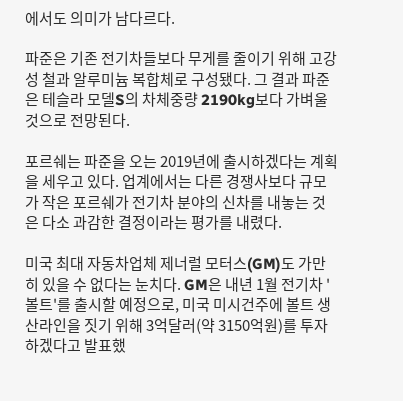에서도 의미가 남다르다.

파준은 기존 전기차들보다 무게를 줄이기 위해 고강성 철과 알루미늄 복합체로 구성됐다. 그 결과 파준은 테슬라 모델S의 차체중량 2190kg보다 가벼울 것으로 전망된다.

포르쉐는 파준을 오는 2019년에 출시하겠다는 계획을 세우고 있다. 업계에서는 다른 경쟁사보다 규모가 작은 포르쉐가 전기차 분야의 신차를 내놓는 것은 다소 과감한 결정이라는 평가를 내렸다.

미국 최대 자동차업체 제너럴 모터스(GM)도 가만히 있을 수 없다는 눈치다. GM은 내년 1월 전기차 '볼트'를 출시할 예정으로, 미국 미시건주에 볼트 생산라인을 짓기 위해 3억달러(약 3150억원)를 투자하겠다고 발표했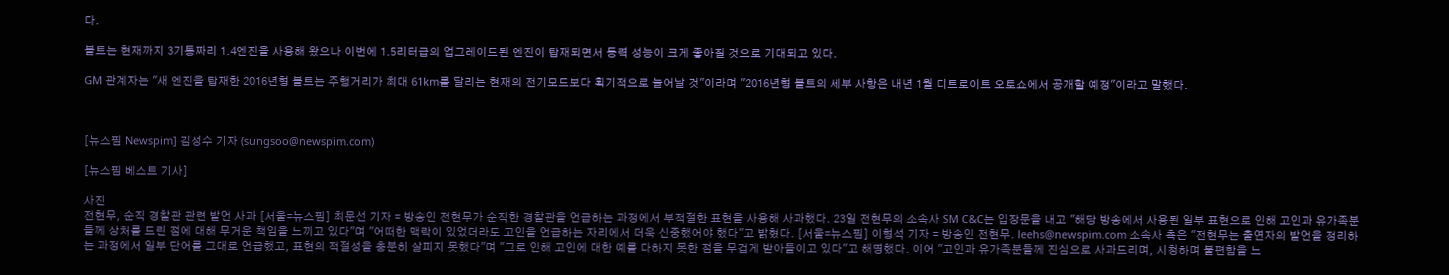다.

볼트는 현재까지 3기통짜리 1.4엔진을 사용해 왔으나 이번에 1.5리터급의 업그레이드된 엔진이 탑재되면서 동력 성능이 크게 좋아질 것으로 기대되고 있다.

GM 관계자는 "새 엔진을 탑재한 2016년형 볼트는 주행거리가 최대 61km를 달리는 현재의 전기모드보다 획기적으로 늘어날 것"이라며 "2016년형 볼트의 세부 사항은 내년 1월 디트로이트 오토쇼에서 공개할 예정"이라고 말했다.



[뉴스핌 Newspim] 김성수 기자 (sungsoo@newspim.com)

[뉴스핌 베스트 기사]

사진
전현무, 순직 경찰관 관련 발언 사과 [서울=뉴스핌] 최문선 기자 = 방송인 전현무가 순직한 경찰관을 언급하는 과정에서 부적절한 표현을 사용해 사과했다. 23일 전현무의 소속사 SM C&C는 입장문을 내고 "해당 방송에서 사용된 일부 표현으로 인해 고인과 유가족분들께 상처를 드린 점에 대해 무거운 책임을 느끼고 있다"며 "어떠한 맥락이 있었더라도 고인을 언급하는 자리에서 더욱 신중했어야 했다"고 밝혔다. [서울=뉴스핌] 이형석 기자 = 방송인 전현무. leehs@newspim.com 소속사 측은 "전현무는 출연자의 발언을 정리하는 과정에서 일부 단어를 그대로 언급했고, 표현의 적절성을 충분히 살피지 못했다"며 "그로 인해 고인에 대한 예를 다하지 못한 점을 무겁게 받아들이고 있다"고 해명했다. 이어 "고인과 유가족분들께 진심으로 사과드리며, 시청하며 불편함을 느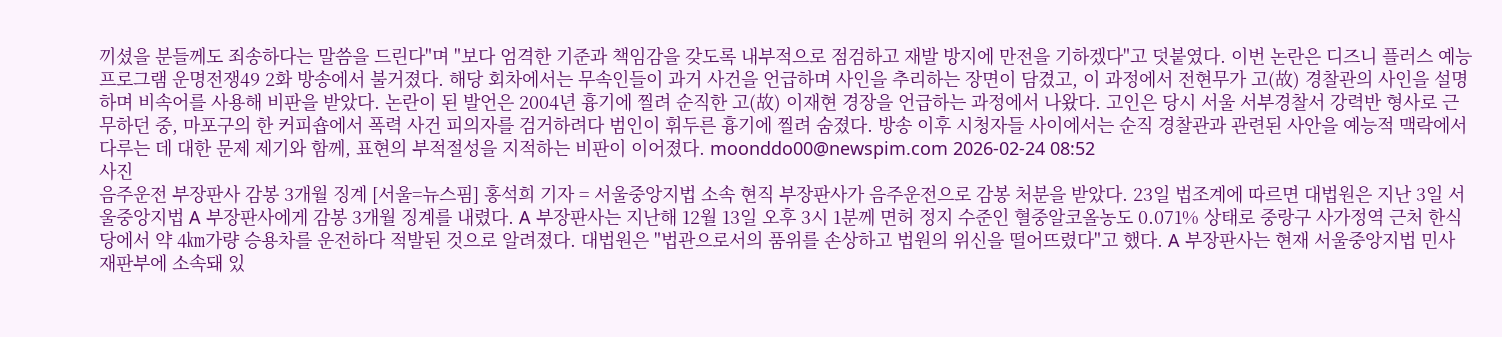끼셨을 분들께도 죄송하다는 말씀을 드린다"며 "보다 엄격한 기준과 책임감을 갖도록 내부적으로 점검하고 재발 방지에 만전을 기하겠다"고 덧붙였다. 이번 논란은 디즈니 플러스 예능 프로그램 운명전쟁49 2화 방송에서 불거졌다. 해당 회차에서는 무속인들이 과거 사건을 언급하며 사인을 추리하는 장면이 담겼고, 이 과정에서 전현무가 고(故) 경찰관의 사인을 설명하며 비속어를 사용해 비판을 받았다. 논란이 된 발언은 2004년 흉기에 찔려 순직한 고(故) 이재현 경장을 언급하는 과정에서 나왔다. 고인은 당시 서울 서부경찰서 강력반 형사로 근무하던 중, 마포구의 한 커피숍에서 폭력 사건 피의자를 검거하려다 범인이 휘두른 흉기에 찔려 숨졌다. 방송 이후 시청자들 사이에서는 순직 경찰관과 관련된 사안을 예능적 맥락에서 다루는 데 대한 문제 제기와 함께, 표현의 부적절성을 지적하는 비판이 이어졌다. moonddo00@newspim.com 2026-02-24 08:52
사진
음주운전 부장판사 감봉 3개월 징계 [서울=뉴스핌] 홍석희 기자 = 서울중앙지법 소속 현직 부장판사가 음주운전으로 감봉 처분을 받았다. 23일 법조계에 따르면 대법원은 지난 3일 서울중앙지법 A 부장판사에게 감봉 3개월 징계를 내렸다. A 부장판사는 지난해 12월 13일 오후 3시 1분께 면허 정지 수준인 혈중알코올농도 0.071% 상태로 중랑구 사가정역 근처 한식당에서 약 4㎞가량 승용차를 운전하다 적발된 것으로 알려졌다. 대법원은 "법관으로서의 품위를 손상하고 법원의 위신을 떨어뜨렸다"고 했다. A 부장판사는 현재 서울중앙지법 민사 재판부에 소속돼 있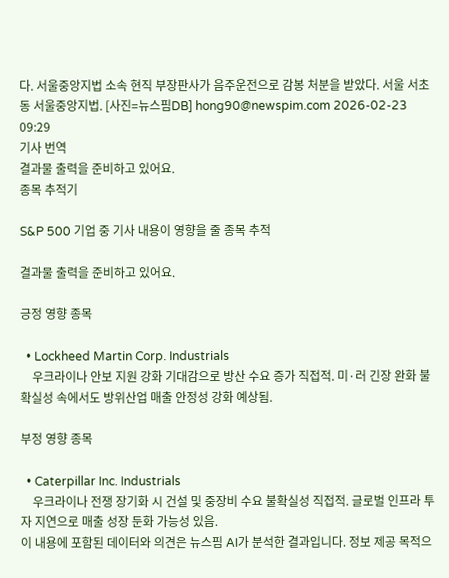다. 서울중앙지법 소속 현직 부장판사가 음주운전으로 감봉 처분을 받았다. 서울 서초동 서울중앙지법. [사진=뉴스핌DB] hong90@newspim.com 2026-02-23 09:29
기사 번역
결과물 출력을 준비하고 있어요.
종목 추적기

S&P 500 기업 중 기사 내용이 영향을 줄 종목 추적

결과물 출력을 준비하고 있어요.

긍정 영향 종목

  • Lockheed Martin Corp. Industrials
    우크라이나 안보 지원 강화 기대감으로 방산 수요 증가 직접적. 미·러 긴장 완화 불확실성 속에서도 방위산업 매출 안정성 강화 예상됨.

부정 영향 종목

  • Caterpillar Inc. Industrials
    우크라이나 전쟁 장기화 시 건설 및 중장비 수요 불확실성 직접적. 글로벌 인프라 투자 지연으로 매출 성장 둔화 가능성 있음.
이 내용에 포함된 데이터와 의견은 뉴스핌 AI가 분석한 결과입니다. 정보 제공 목적으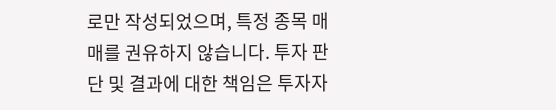로만 작성되었으며, 특정 종목 매매를 권유하지 않습니다. 투자 판단 및 결과에 대한 책임은 투자자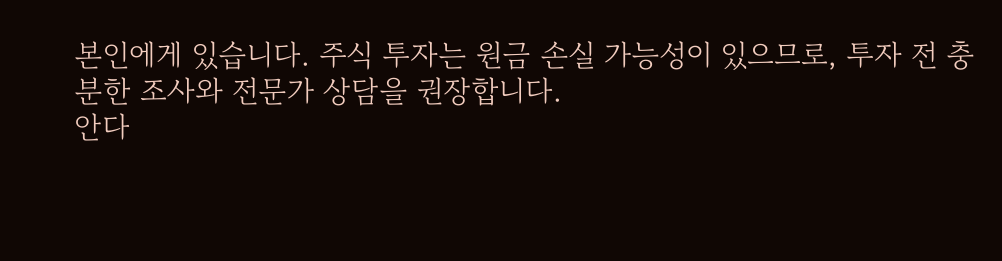본인에게 있습니다. 주식 투자는 원금 손실 가능성이 있으므로, 투자 전 충분한 조사와 전문가 상담을 권장합니다.
안다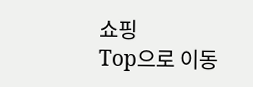쇼핑
Top으로 이동